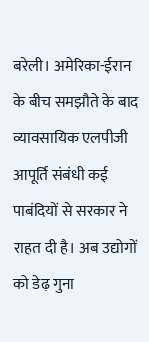बरेली। अमेरिका-ईरान के बीच समझौते के बाद व्यावसायिक एलपीजी आपूर्ति संबंधी कई पाबंदियों से सरकार ने राहत दी है। अब उद्योगों को डेढ़ गुना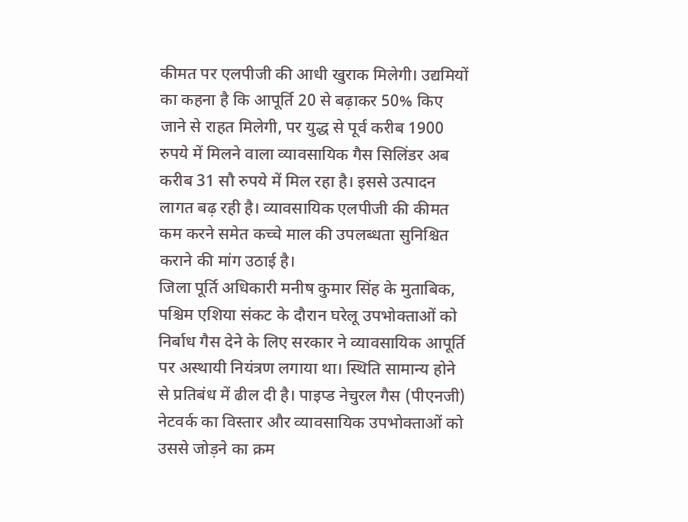कीमत पर एलपीजी की आधी खुराक मिलेगी। उद्यमियों का कहना है कि आपूर्ति 20 से बढ़ाकर 50% किए जाने से राहत मिलेगी, पर युद्ध से पूर्व करीब 1900 रुपये में मिलने वाला व्यावसायिक गैस सिलिंडर अब करीब 31 सौ रुपये में मिल रहा है। इससे उत्पादन लागत बढ़ रही है। व्यावसायिक एलपीजी की कीमत कम करने समेत कच्चे माल की उपलब्धता सुनिश्चित कराने की मांग उठाई है।
जिला पूर्ति अधिकारी मनीष कुमार सिंह के मुताबिक, पश्चिम एशिया संकट के दौरान घरेलू उपभोक्ताओं को निर्बाध गैस देने के लिए सरकार ने व्यावसायिक आपूर्ति पर अस्थायी नियंत्रण लगाया था। स्थिति सामान्य होने से प्रतिबंध में ढील दी है। पाइप्ड नेचुरल गैस (पीएनजी) नेटवर्क का विस्तार और व्यावसायिक उपभोक्ताओं को उससे जोड़ने का क्रम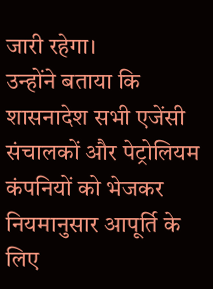जारी रहेगा।
उन्होंने बताया कि शासनादेश सभी एजेंसी संचालकों और पेट्रोलियम कंपनियों को भेजकर नियमानुसार आपूर्ति के लिए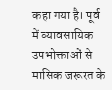कहा गया है। पूर्व में व्यावसायिक उपभोक्ताओं से मासिक जरूरत के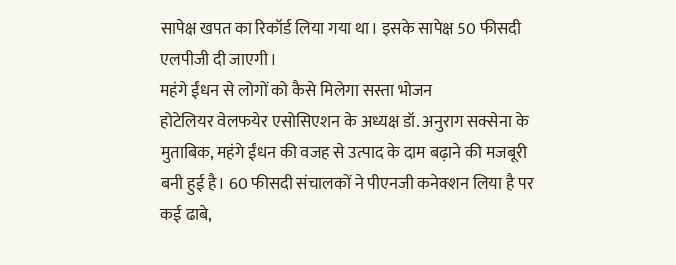सापेक्ष खपत का रिकॉर्ड लिया गया था। इसके सापेक्ष 50 फीसदी एलपीजी दी जाएगी।
महंगे ईंधन से लोगों को कैसे मिलेगा सस्ता भोजन
होटेलियर वेलफयेर एसोसिएशन के अध्यक्ष डॉ. अनुराग सक्सेना के मुताबिक, महंगे ईंधन की वजह से उत्पाद के दाम बढ़ाने की मजबूरी बनी हुई है। 60 फीसदी संचालकों ने पीएनजी कनेक्शन लिया है पर कई ढाबे,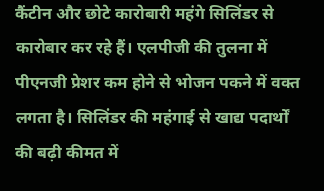कैंटीन और छोटे कारोबारी महंगे सिलिंडर से कारोबार कर रहे हैं। एलपीजी की तुलना में पीएनजी प्रेशर कम होने से भोजन पकने में वक्त लगता है। सिलिंडर की महंगाई से खाद्य पदार्थों की बढ़ी कीमत में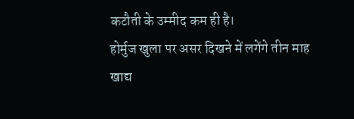कटौती के उम्मीद कम ही है।
होर्मुज खुला पर असर दिखने में लगेंगे तीन माह
खाद्य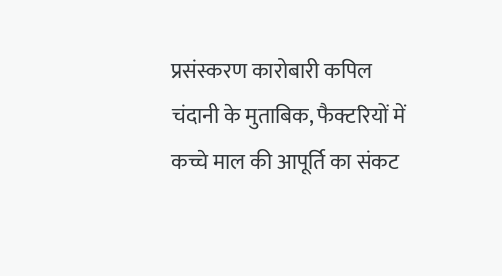प्रसंस्करण कारोबारी कपिल चंदानी के मुताबिक, फैक्टरियों में कच्चे माल की आपूर्ति का संकट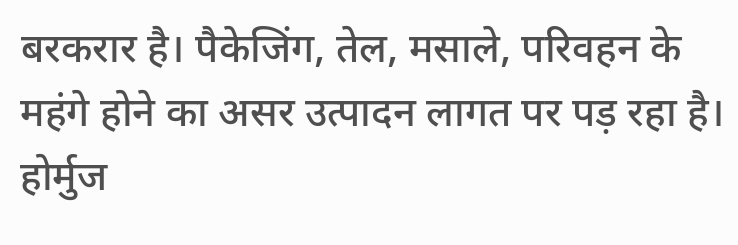बरकरार है। पैकेजिंग, तेल, मसाले, परिवहन के महंगे होने का असर उत्पादन लागत पर पड़ रहा है। होर्मुज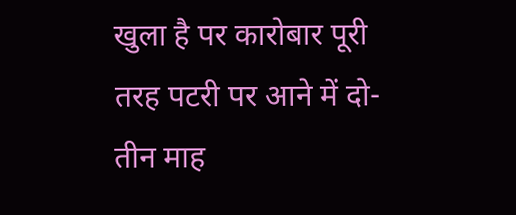खुला है पर कारोबार पूरी तरह पटरी पर आने में दो-तीन माह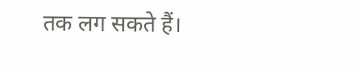तक लग सकते हैं।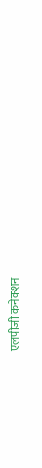एलपीजी कनेक्शन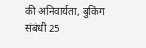की अनिवार्यता, बुकिंग संबंधी 25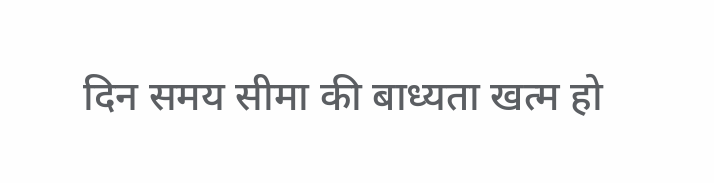दिन समय सीमा की बाध्यता खत्म हो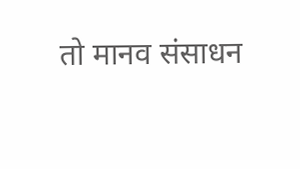तो मानव संसाधन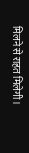मिलने से राहत मिलेगी।